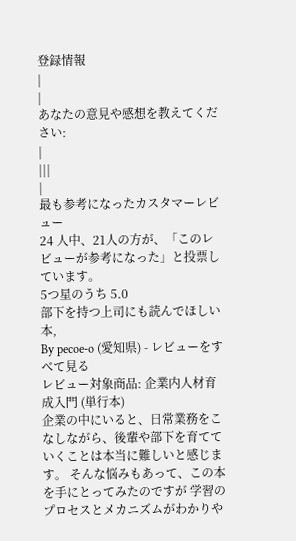登録情報
|
|
あなたの意見や感想を教えてください:
|
|||
|
最も参考になったカスタマーレビュー
24 人中、21人の方が、「このレビューが参考になった」と投票しています。
5つ星のうち 5.0
部下を持つ上司にも読んでほしい本,
By pecoe-o (愛知県) - レビューをすべて見る
レビュー対象商品: 企業内人材育成入門 (単行本)
企業の中にいると、日常業務をこなしながら、後輩や部下を育てていくことは本当に難しいと感じます。 そんな悩みもあって、この本を手にとってみたのですが 学習のプロセスとメカニズムがわかりや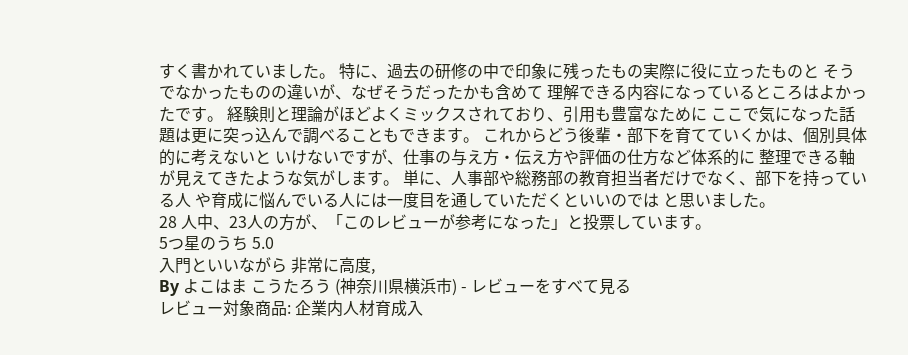すく書かれていました。 特に、過去の研修の中で印象に残ったもの実際に役に立ったものと そうでなかったものの違いが、なぜそうだったかも含めて 理解できる内容になっているところはよかったです。 経験則と理論がほどよくミックスされており、引用も豊富なために ここで気になった話題は更に突っ込んで調べることもできます。 これからどう後輩・部下を育てていくかは、個別具体的に考えないと いけないですが、仕事の与え方・伝え方や評価の仕方など体系的に 整理できる軸が見えてきたような気がします。 単に、人事部や総務部の教育担当者だけでなく、部下を持っている人 や育成に悩んでいる人には一度目を通していただくといいのでは と思いました。
28 人中、23人の方が、「このレビューが参考になった」と投票しています。
5つ星のうち 5.0
入門といいながら 非常に高度,
By よこはま こうたろう (神奈川県横浜市) - レビューをすべて見る
レビュー対象商品: 企業内人材育成入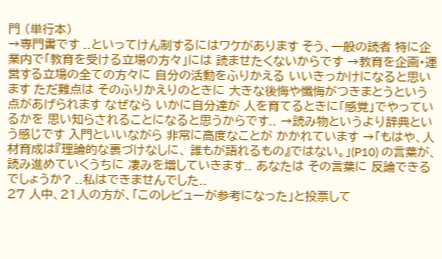門 (単行本)
→専門書です ..といってけん制するにはワケがあります そう、一般の読者 特に企業内で「教育を受ける立場の方々」には 読ませたくないからです →教育を企画・運営する立場の全ての方々に 自分の活動をふりかえる いいきっかけになると思います ただ難点は そのふりかえりのときに 大きな後悔や懺悔がつきまとうという点があげられます なぜなら いかに自分達が 人を育てるときに「感覚」でやっているかを 思い知らされることになると思うからです.. →読み物というより辞典という感じです 入門といいながら 非常に高度なことが かかれています →「もはや、人材育成は『理論的な裏づけなしに、 誰もが語れるもの』ではない。」(P10) の言葉が、読み進めていくうちに 凄みを増していきます.. あなたは その言葉に 反論できるでしょうか? ..私はできませんでした..
27 人中、21人の方が、「このレビューが参考になった」と投票して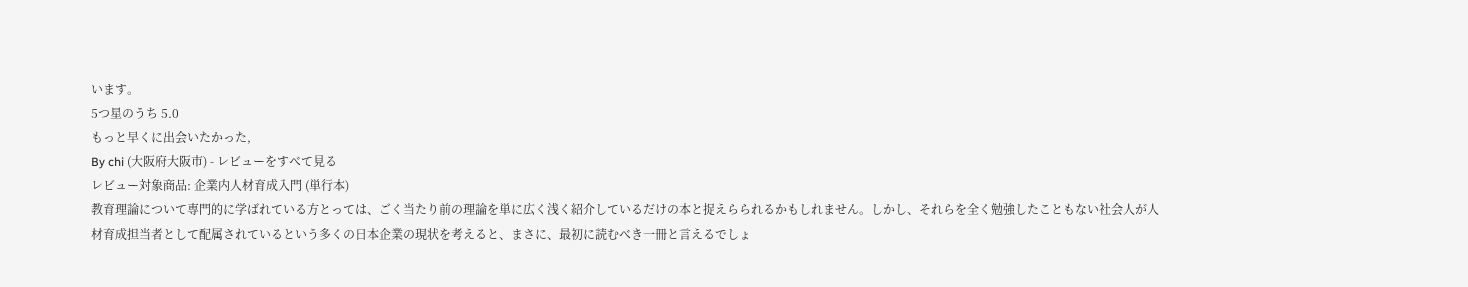います。
5つ星のうち 5.0
もっと早くに出会いたかった,
By chi (大阪府大阪市) - レビューをすべて見る
レビュー対象商品: 企業内人材育成入門 (単行本)
教育理論について専門的に学ばれている方とっては、ごく当たり前の理論を単に広く浅く紹介しているだけの本と捉えらられるかもしれません。しかし、それらを全く勉強したこともない社会人が人材育成担当者として配属されているという多くの日本企業の現状を考えると、まさに、最初に読むべき一冊と言えるでしょ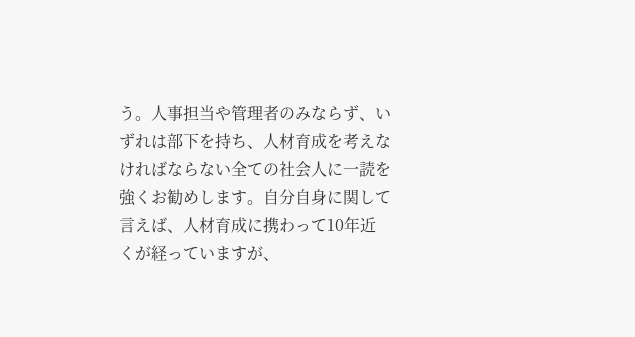う。人事担当や管理者のみならず、いずれは部下を持ち、人材育成を考えなければならない全ての社会人に一読を強くお勧めします。自分自身に関して言えば、人材育成に携わって10年近くが経っていますが、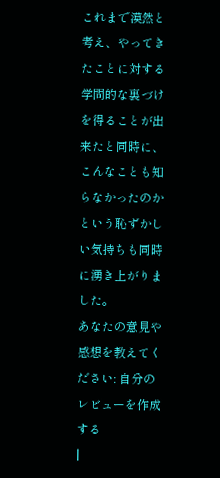これまで漠然と考え、やってきたことに対する学問的な裏づけを得ることが出来たと同時に、こんなことも知らなかったのかという恥ずかしい気持ちも同時に湧き上がりました。
あなたの意見や感想を教えてください: 自分のレビューを作成する
|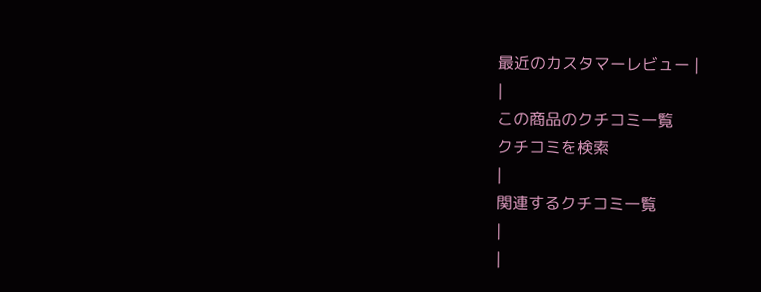最近のカスタマーレビュー |
|
この商品のクチコミ一覧
クチコミを検索
|
関連するクチコミ一覧
|
|